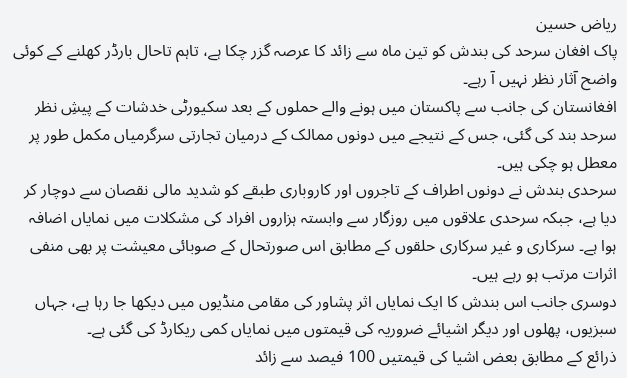ریاض حسین
پاک افغان سرحد کی بندش کو تین ماه سے زائد کا عرصہ گزر چکا ہے، تاہم تاحال بارڈر کھلنے کے کوئی واضح آثار نظر نہیں آ رہے۔
افغانستان کی جانب سے پاکستان میں ہونے والے حملوں کے بعد سکیورٹی خدشات کے پیشِ نظر سرحد بند کی گئی، جس کے نتیجے میں دونوں ممالک کے درمیان تجارتی سرگرمیاں مکمل طور پر معطل ہو چکی ہیں۔
سرحدی بندش نے دونوں اطراف کے تاجروں اور کاروباری طبقے کو شدید مالی نقصان سے دوچار کر دیا ہے، جبکہ سرحدی علاقوں میں روزگار سے وابستہ ہزاروں افراد کی مشکلات میں نمایاں اضافہ ہوا ہے۔ سرکاری و غیر سرکاری حلقوں کے مطابق اس صورتحال کے صوبائی معیشت پر بھی منفی اثرات مرتب ہو رہے ہیں۔
دوسری جانب اس بندش کا ایک نمایاں اثر پشاور کی مقامی منڈیوں میں دیکھا جا رہا ہے، جہاں سبزیوں، پھلوں اور دیگر اشیائے ضروریہ کی قیمتوں میں نمایاں کمی ریکارڈ کی گئی ہے۔
ذرائع کے مطابق بعض اشیا کی قیمتیں 100 فیصد سے زائد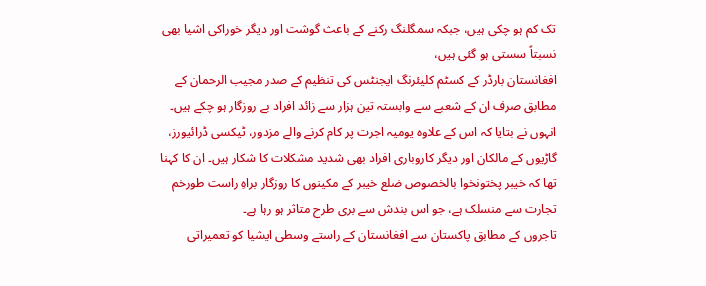تک کم ہو چکی ہیں، جبکہ سمگلنگ رکنے کے باعث گوشت اور دیگر خوراکی اشیا بھی نسبتاً سستی ہو گئی ہیں،
افغانستان بارڈر کے کسٹم کلیئرنگ ایجنٹس کی تنظیم کے صدر مجیب الرحمان کے مطابق صرف ان کے شعبے سے وابستہ تین ہزار سے زائد افراد بے روزگار ہو چکے ہیں۔ انہوں نے بتایا کہ اس کے علاوہ یومیہ اجرت پر کام کرنے والے مزدور، ٹیکسی ڈرائیورز، گاڑیوں کے مالکان اور دیگر کاروباری افراد بھی شدید مشکلات کا شکار ہیں۔ ان کا کہنا تھا کہ خیبر پختونخوا بالخصوص ضلع خیبر کے مکینوں کا روزگار براہِ راست طورخم تجارت سے منسلک ہے، جو اس بندش سے بری طرح متاثر ہو رہا ہے۔
تاجروں کے مطابق پاکستان سے افغانستان کے راستے وسطی ایشیا کو تعمیراتی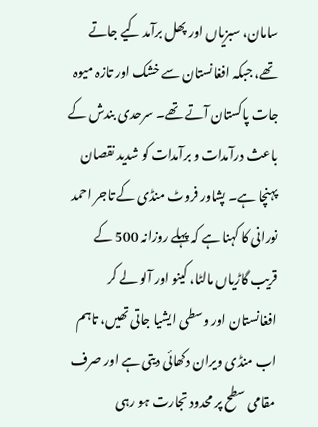سامان، سبزیاں اور پھل برآمد کیے جاتے تھے، جبکہ افغانستان سے خشک اور تازہ میوہ جات پاکستان آتے تھے۔ سرحدی بندش کے باعث درآمدات و برآمدات کو شدید نقصان پہنچا ہے۔ پشاور فروٹ منڈی کے تاجر احمد نورانی کا کہنا ہے کہ پہلے روزانہ 500 کے قریب گاڑیاں مالٹا، کینو اور آلو لے کر افغانستان اور وسطی ایشیا جاتی تھیں، تاہم اب منڈی ویران دکھائی دیتی ہے اور صرف مقامی سطح پر محدود تجارت ہو رہی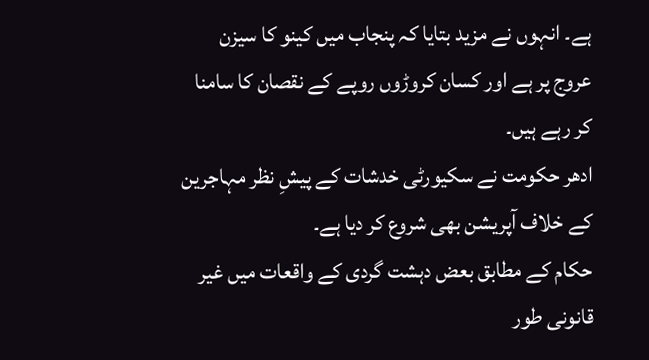ہے۔ انہوں نے مزید بتایا کہ پنجاب میں کینو کا سیزن عروج پر ہے اور کسان کروڑوں روپے کے نقصان کا سامنا کر رہے ہیں۔
ادھر حکومت نے سکیورٹی خدشات کے پیشِ نظر مہاجرین کے خلاف آپریشن بھی شروع کر دیا ہے۔
حکام کے مطابق بعض دہشت گردی کے واقعات میں غیر قانونی طور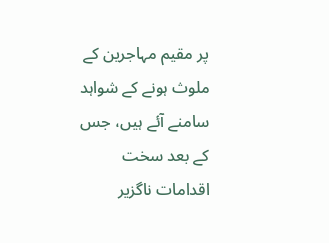پر مقیم مہاجرین کے ملوث ہونے کے شواہد سامنے آئے ہیں، جس کے بعد سخت اقدامات ناگزیر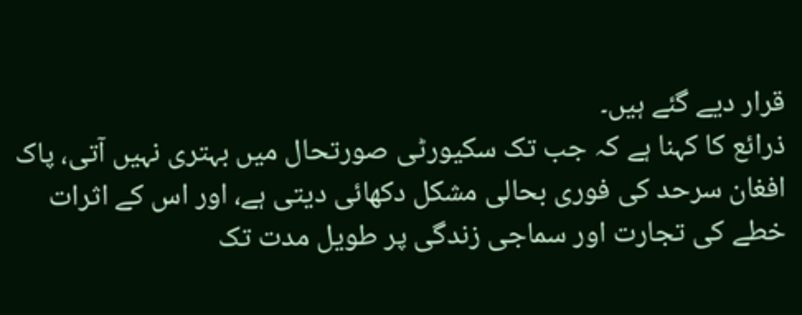قرار دیے گئے ہیں۔
ذرائع کا کہنا ہے کہ جب تک سکیورٹی صورتحال میں بہتری نہیں آتی، پاک افغان سرحد کی فوری بحالی مشکل دکھائی دیتی ہے، اور اس کے اثرات خطے کی تجارت اور سماجی زندگی پر طویل مدت تک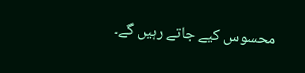محسوس کیے جاتے رہیں گے۔